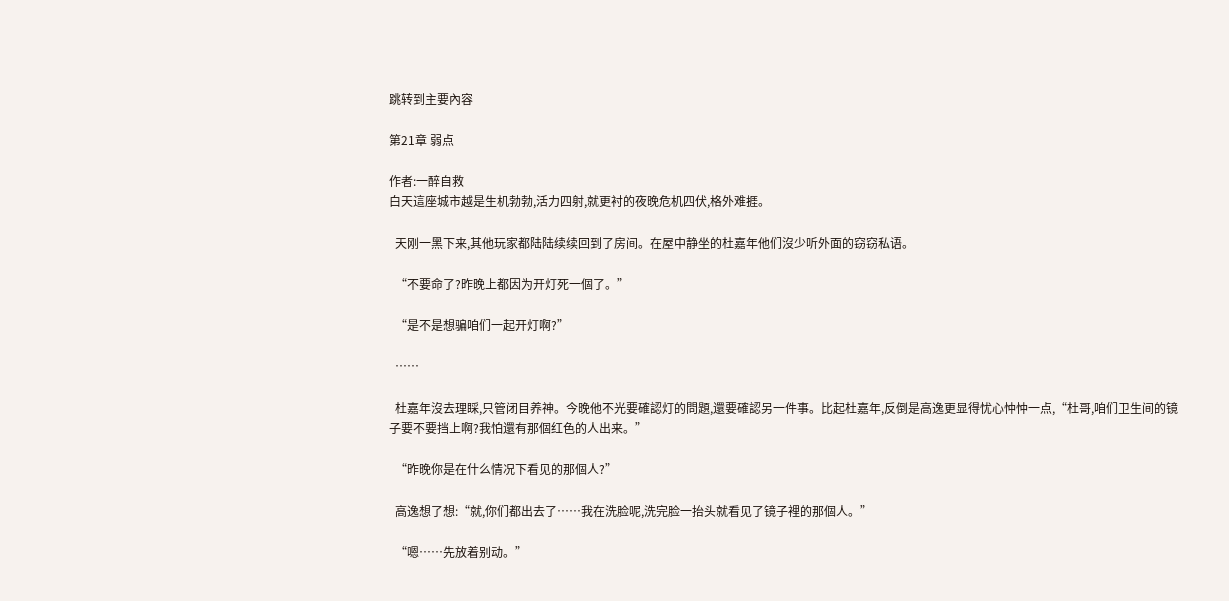跳转到主要內容

第21章 弱点

作者:一醉自救
白天這座城市越是生机勃勃,活力四射,就更衬的夜晚危机四伏,格外难捱。

  天刚一黑下来,其他玩家都陆陆续续回到了房间。在屋中静坐的杜嘉年他们沒少听外面的窃窃私语。

  “不要命了?昨晚上都因为开灯死一個了。”

  “是不是想骗咱们一起开灯啊?”

  ……

  杜嘉年沒去理睬,只管闭目养神。今晚他不光要確認灯的問題,還要確認另一件事。比起杜嘉年,反倒是高逸更显得忧心忡忡一点,“杜哥,咱们卫生间的镜子要不要挡上啊?我怕還有那個红色的人出来。”

  “昨晚你是在什么情况下看见的那個人?”

  高逸想了想:“就,你们都出去了……我在洗脸呢,洗完脸一抬头就看见了镜子裡的那個人。”

  “嗯……先放着别动。”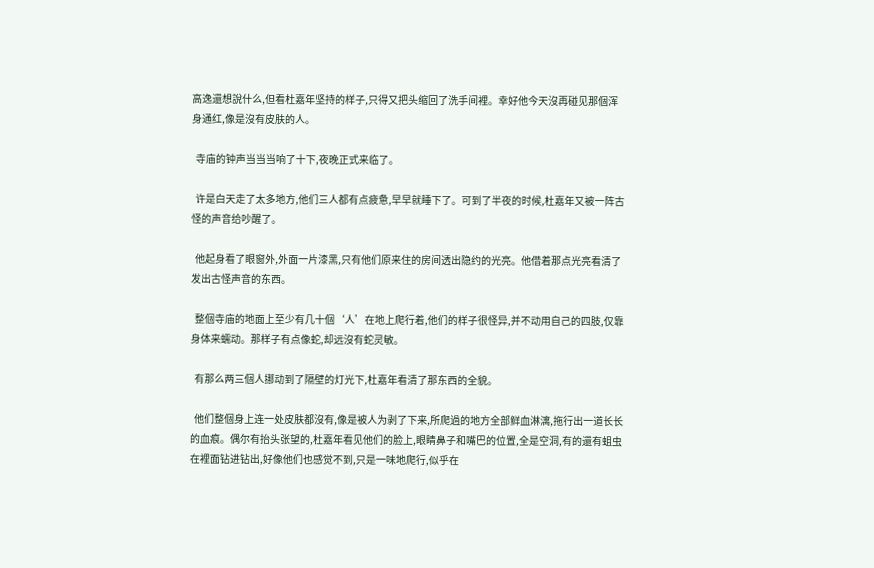高逸還想說什么,但看杜嘉年坚持的样子,只得又把头缩回了洗手间裡。幸好他今天沒再碰见那個浑身通红,像是沒有皮肤的人。

  寺庙的钟声当当当响了十下,夜晚正式来临了。

  许是白天走了太多地方,他们三人都有点疲惫,早早就睡下了。可到了半夜的时候,杜嘉年又被一阵古怪的声音给吵醒了。

  他起身看了眼窗外,外面一片漆黑,只有他们原来住的房间透出隐约的光亮。他借着那点光亮看清了发出古怪声音的东西。

  整個寺庙的地面上至少有几十個‘人’在地上爬行着,他们的样子很怪异,并不动用自己的四肢,仅靠身体来蠕动。那样子有点像蛇,却远沒有蛇灵敏。

  有那么两三個人挪动到了隔壁的灯光下,杜嘉年看清了那东西的全貌。

  他们整個身上连一处皮肤都沒有,像是被人为剥了下来,所爬過的地方全部鲜血淋漓,拖行出一道长长的血痕。偶尔有抬头张望的,杜嘉年看见他们的脸上,眼睛鼻子和嘴巴的位置,全是空洞,有的還有蛆虫在裡面钻进钻出,好像他们也感觉不到,只是一味地爬行,似乎在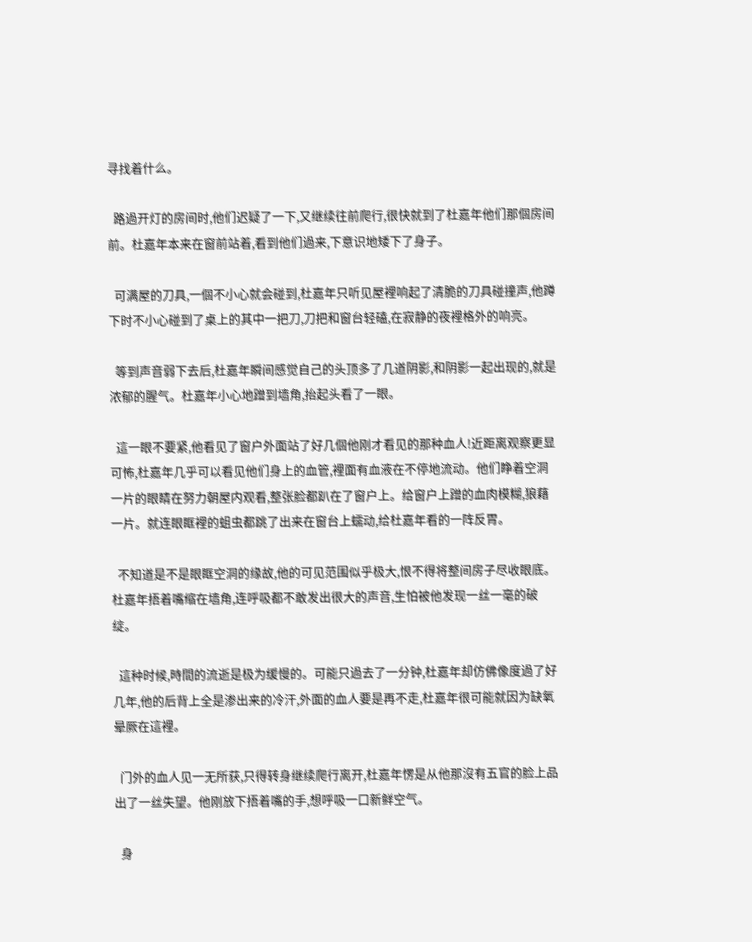寻找着什么。

  路過开灯的房间时,他们迟疑了一下,又继续往前爬行,很快就到了杜嘉年他们那個房间前。杜嘉年本来在窗前站着,看到他们過来,下意识地矮下了身子。

  可满屋的刀具,一個不小心就会碰到,杜嘉年只听见屋裡响起了清脆的刀具碰撞声,他蹲下时不小心碰到了桌上的其中一把刀,刀把和窗台轻磕,在寂静的夜裡格外的响亮。

  等到声音弱下去后,杜嘉年瞬间感觉自己的头顶多了几道阴影,和阴影一起出现的,就是浓郁的腥气。杜嘉年小心地蹭到墙角,抬起头看了一眼。

  這一眼不要紧,他看见了窗户外面站了好几個他刚才看见的那种血人!近距离观察更显可怖,杜嘉年几乎可以看见他们身上的血管,裡面有血液在不停地流动。他们睁着空洞一片的眼睛在努力朝屋内观看,整张脸都趴在了窗户上。给窗户上蹭的血肉模糊,狼藉一片。就连眼眶裡的蛆虫都跳了出来在窗台上蠕动,给杜嘉年看的一阵反胃。

  不知道是不是眼眶空洞的缘故,他的可见范围似乎极大,恨不得将整间房子尽收眼底。杜嘉年捂着嘴缩在墙角,连呼吸都不敢发出很大的声音,生怕被他发现一丝一毫的破绽。

  這种时候,時間的流逝是极为缓慢的。可能只過去了一分钟,杜嘉年却仿佛像度過了好几年,他的后背上全是渗出来的冷汗,外面的血人要是再不走,杜嘉年很可能就因为缺氧晕厥在這裡。

  门外的血人见一无所获,只得转身继续爬行离开,杜嘉年愣是从他那沒有五官的脸上品出了一丝失望。他刚放下捂着嘴的手,想呼吸一口新鲜空气。

  身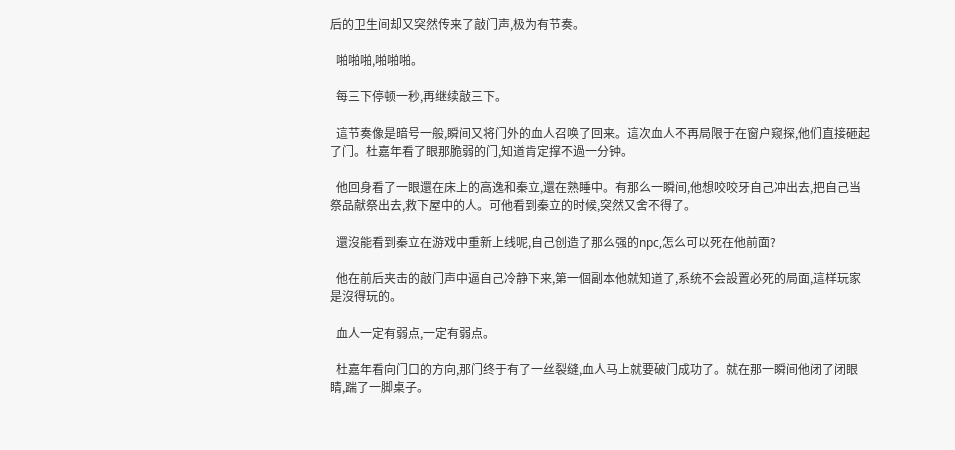后的卫生间却又突然传来了敲门声,极为有节奏。

  啪啪啪,啪啪啪。

  每三下停顿一秒,再继续敲三下。

  這节奏像是暗号一般,瞬间又将门外的血人召唤了回来。這次血人不再局限于在窗户窥探,他们直接砸起了门。杜嘉年看了眼那脆弱的门,知道肯定撑不過一分钟。

  他回身看了一眼還在床上的高逸和秦立,還在熟睡中。有那么一瞬间,他想咬咬牙自己冲出去,把自己当祭品献祭出去,救下屋中的人。可他看到秦立的时候,突然又舍不得了。

  還沒能看到秦立在游戏中重新上线呢,自己创造了那么强的npc,怎么可以死在他前面?

  他在前后夹击的敲门声中逼自己冷静下来,第一個副本他就知道了,系统不会設置必死的局面,這样玩家是沒得玩的。

  血人一定有弱点,一定有弱点。

  杜嘉年看向门口的方向,那门终于有了一丝裂缝,血人马上就要破门成功了。就在那一瞬间他闭了闭眼睛,踹了一脚桌子。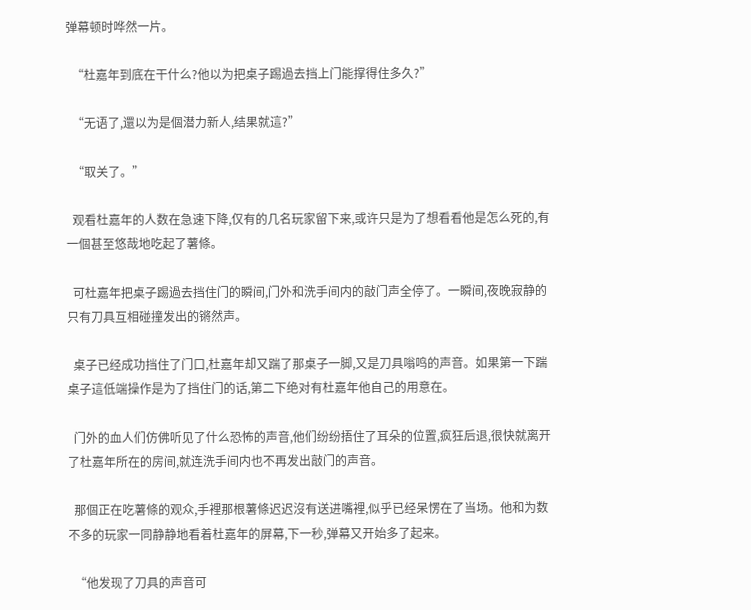弹幕顿时哗然一片。

  “杜嘉年到底在干什么?他以为把桌子踢過去挡上门能撑得住多久?”

  “无语了,還以为是個潜力新人,结果就這?”

  “取关了。”

  观看杜嘉年的人数在急速下降,仅有的几名玩家留下来,或许只是为了想看看他是怎么死的,有一個甚至悠哉地吃起了薯條。

  可杜嘉年把桌子踢過去挡住门的瞬间,门外和洗手间内的敲门声全停了。一瞬间,夜晚寂静的只有刀具互相碰撞发出的锵然声。

  桌子已经成功挡住了门口,杜嘉年却又踹了那桌子一脚,又是刀具嗡鸣的声音。如果第一下踹桌子這低端操作是为了挡住门的话,第二下绝对有杜嘉年他自己的用意在。

  门外的血人们仿佛听见了什么恐怖的声音,他们纷纷捂住了耳朵的位置,疯狂后退,很快就离开了杜嘉年所在的房间,就连洗手间内也不再发出敲门的声音。

  那個正在吃薯條的观众,手裡那根薯條迟迟沒有送进嘴裡,似乎已经呆愣在了当场。他和为数不多的玩家一同静静地看着杜嘉年的屏幕,下一秒,弹幕又开始多了起来。

  “他发现了刀具的声音可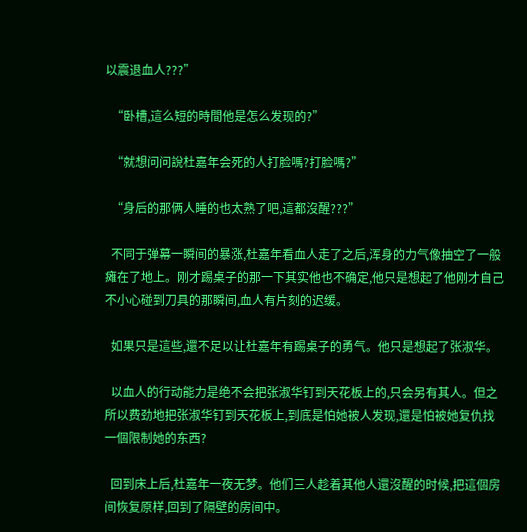以震退血人???”

  “卧槽,這么短的時間他是怎么发现的?”

  “就想问问說杜嘉年会死的人打脸嗎?打脸嗎?”

  “身后的那俩人睡的也太熟了吧,這都沒醒???”

  不同于弹幕一瞬间的暴涨,杜嘉年看血人走了之后,浑身的力气像抽空了一般瘫在了地上。刚才踢桌子的那一下其实他也不确定,他只是想起了他刚才自己不小心碰到刀具的那瞬间,血人有片刻的迟缓。

  如果只是這些,還不足以让杜嘉年有踢桌子的勇气。他只是想起了张淑华。

  以血人的行动能力是绝不会把张淑华钉到天花板上的,只会另有其人。但之所以费劲地把张淑华钉到天花板上,到底是怕她被人发现,還是怕被她复仇找一個限制她的东西?

  回到床上后,杜嘉年一夜无梦。他们三人趁着其他人還沒醒的时候,把這個房间恢复原样,回到了隔壁的房间中。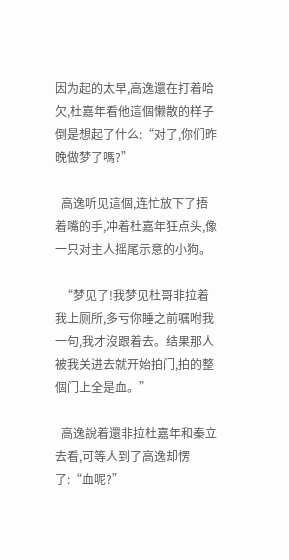因为起的太早,高逸還在打着哈欠,杜嘉年看他這個懒散的样子倒是想起了什么:“对了,你们昨晚做梦了嗎?”

  高逸听见這個,连忙放下了捂着嘴的手,冲着杜嘉年狂点头,像一只对主人摇尾示意的小狗。

  “梦见了!我梦见杜哥非拉着我上厕所,多亏你睡之前嘱咐我一句,我才沒跟着去。结果那人被我关进去就开始拍门,拍的整個门上全是血。”

  高逸說着還非拉杜嘉年和秦立去看,可等人到了高逸却愣了:“血呢?”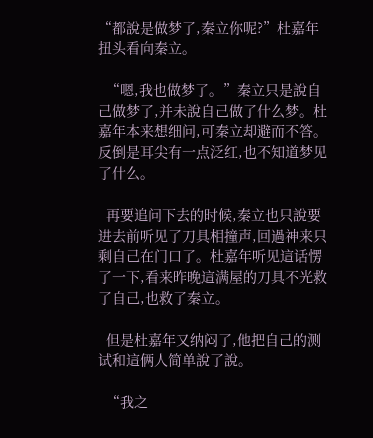“都說是做梦了,秦立你呢?”杜嘉年扭头看向秦立。

  “嗯,我也做梦了。”秦立只是說自己做梦了,并未說自己做了什么梦。杜嘉年本来想细问,可秦立却避而不答。反倒是耳尖有一点泛红,也不知道梦见了什么。

  再要追问下去的时候,秦立也只說要进去前听见了刀具相撞声,回過神来只剩自己在门口了。杜嘉年听见這话愣了一下,看来昨晚這满屋的刀具不光救了自己,也救了秦立。

  但是杜嘉年又纳闷了,他把自己的测试和這俩人简单說了說。

  “我之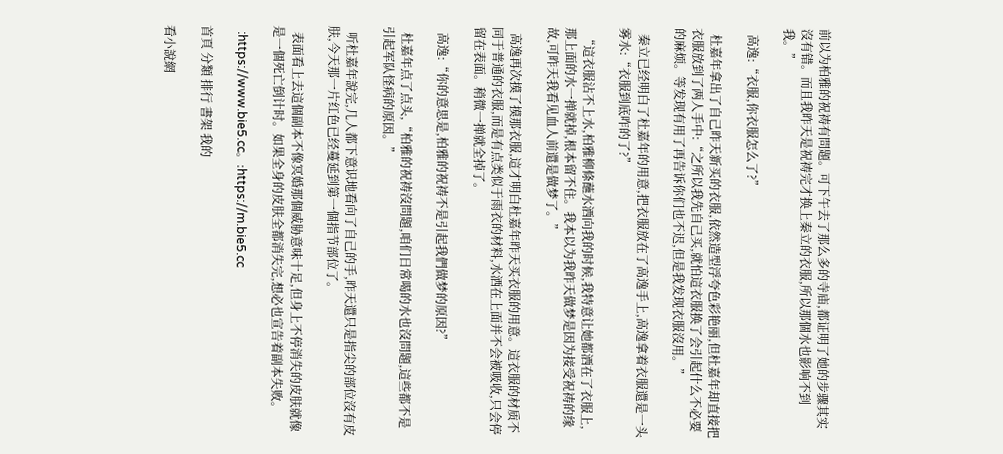前以为柏雅的祝祷有問題。可下午去了那么多的寺庙,都证明了她的步骤其实沒有错。而且我昨天是祝祷完才换上秦立的衣服,所以那個水也影响不到我。”

  高逸:“衣服,你衣服怎么了?”

  杜嘉年拿出了自己昨天新买的衣服,依然造型浮夸色彩艳丽,但杜嘉年却直接把衣服放到了两人手中:“之所以我先自己买,就怕這衣服换了会引起什么不必要的麻烦。等发现有用了再告诉你们也不迟,但是我发现衣服沒用。”

  秦立已经明白了杜嘉年的用意,把衣服放在了高逸手上,高逸拿着衣服還是一头雾水:“衣服到底咋的了?”

  “這衣服沾不上水,柏雅柳條蘸水洒向我的时候,我特意让她都洒在了衣服上,那上面的水一掸就掉,根本留不住。我本以为我昨天做梦是因为接受祝祷的缘故,可昨天我看见血人前還是做梦了。”

  高逸再次摸了摸那衣服,這才明白杜嘉年昨天买衣服的用意。這衣服的材质不同于普通的衣服,而是有点类似于雨衣的材料,水洒在上面并不会被吸收,只会停留在表面。稍微一掸就全掉了。

  高逸:“你的意思是,柏雅的祝祷不是引起我們做梦的原因?”

  杜嘉年点了点头,“柏雅的祝祷沒問題,咱们日常喝的水也沒問題,這些都不是引起军队怪病的原因。”

  听杜嘉年說完,几人都下意识地看向了自己的手,昨天還只是指尖的部位沒有皮肤,今天那一片红色已经蔓延到第一個指节部位了。

  表面看上去這個副本不像冥婚那個威胁意味十足,但身上不停消失的皮肤就像是一個死亡倒计时。如果全身的皮肤全都消失完,想必也宣告着副本失败。

  :https://www.bie5.cc。:https://m.bie5.cc

首頁 分類 排行 書架 我的

看小說網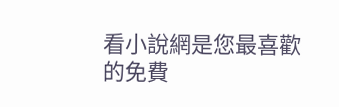看小說網是您最喜歡的免費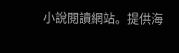小說閱讀網站。提供海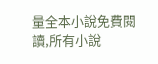量全本小說免費閱讀,所有小說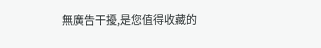無廣告干擾,是您值得收藏的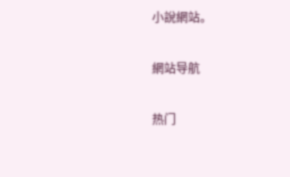小說網站。

網站导航

热门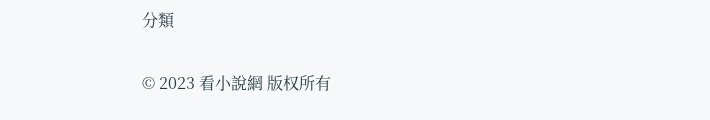分類

© 2023 看小說網 版权所有